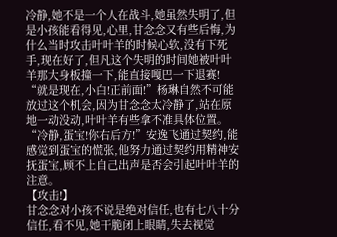冷静,她不是一个人在战斗,她虽然失明了,但是小孩能看得见,心里,甘念念又有些后悔,为什么当时攻击叶叶羊的时候心软,没有下死手,现在好了,但凡这个失明的时间她被叶叶羊那大身板撞一下,能直接嘎巴一下退赛!
“就是现在,小白!正前面!”杨琳自然不可能放过这个机会,因为甘念念太冷静了,站在原地一动没动,叶叶羊有些拿不准具体位置。
“冷静,蛋宝!你右后方!”安逸飞通过契约,能感觉到蛋宝的慌张,他努力通过契约用精神安抚蛋宝,顾不上自己出声是否会引起叶叶羊的注意。
【攻击!】
甘念念对小孩不说是绝对信任,也有七八十分信任,看不见,她干脆闭上眼睛,失去视觉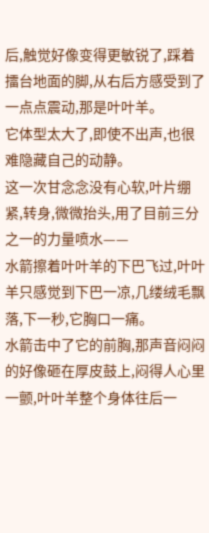后,触觉好像变得更敏锐了,踩着擂台地面的脚,从右后方感受到了一点点震动,那是叶叶羊。
它体型太大了,即使不出声,也很难隐藏自己的动静。
这一次甘念念没有心软,叶片绷紧,转身,微微抬头,用了目前三分之一的力量喷水——
水箭擦着叶叶羊的下巴飞过,叶叶羊只感觉到下巴一凉,几缕绒毛飘落,下一秒,它胸口一痛。
水箭击中了它的前胸,那声音闷闷的好像砸在厚皮鼓上,闷得人心里一颤,叶叶羊整个身体往后一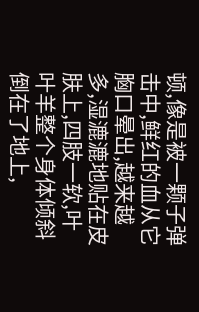顿,像是被一颗子弹击中,鲜红的血从它胸口晕出,越来越多,湿漉漉地贴在皮肤上,四肢一软,叶叶羊整个身体倾斜倒在了地上,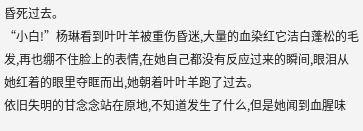昏死过去。
“小白!”杨琳看到叶叶羊被重伤昏迷,大量的血染红它洁白蓬松的毛发,再也绷不住脸上的表情,在她自己都没有反应过来的瞬间,眼泪从她红着的眼里夺眶而出,她朝着叶叶羊跑了过去。
依旧失明的甘念念站在原地,不知道发生了什么,但是她闻到血腥味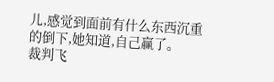儿,感觉到面前有什么东西沉重的倒下,她知道,自己赢了。
裁判飞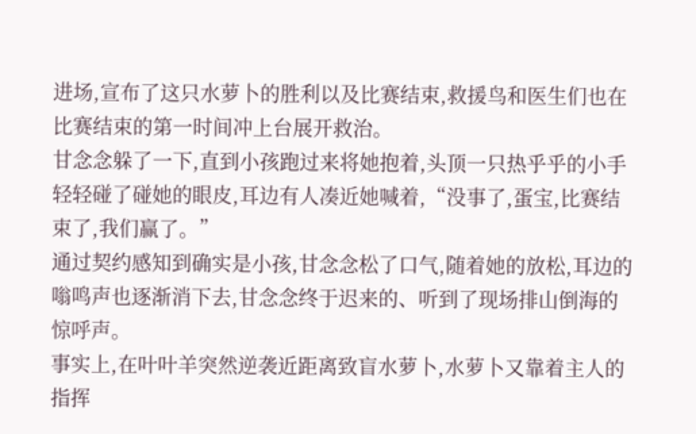进场,宣布了这只水萝卜的胜利以及比赛结束,救援鸟和医生们也在比赛结束的第一时间冲上台展开救治。
甘念念躲了一下,直到小孩跑过来将她抱着,头顶一只热乎乎的小手轻轻碰了碰她的眼皮,耳边有人凑近她喊着,“没事了,蛋宝,比赛结束了,我们赢了。”
通过契约感知到确实是小孩,甘念念松了口气,随着她的放松,耳边的嗡鸣声也逐渐消下去,甘念念终于迟来的、听到了现场排山倒海的惊呼声。
事实上,在叶叶羊突然逆袭近距离致盲水萝卜,水萝卜又靠着主人的指挥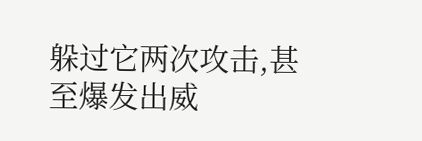躲过它两次攻击,甚至爆发出威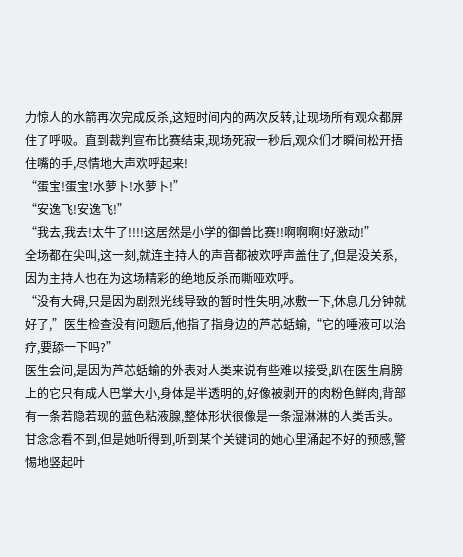力惊人的水箭再次完成反杀,这短时间内的两次反转,让现场所有观众都屏住了呼吸。直到裁判宣布比赛结束,现场死寂一秒后,观众们才瞬间松开捂住嘴的手,尽情地大声欢呼起来!
“蛋宝!蛋宝!水萝卜!水萝卜!”
“安逸飞!安逸飞!”
“我去,我去!太牛了!!!!这居然是小学的御兽比赛!!啊啊啊!好激动!”
全场都在尖叫,这一刻,就连主持人的声音都被欢呼声盖住了,但是没关系,因为主持人也在为这场精彩的绝地反杀而嘶哑欢呼。
“没有大碍,只是因为剧烈光线导致的暂时性失明,冰敷一下,休息几分钟就好了,”医生检查没有问题后,他指了指身边的芦芯蛞蝓,“它的唾液可以治疗,要舔一下吗?”
医生会问,是因为芦芯蛞蝓的外表对人类来说有些难以接受,趴在医生肩膀上的它只有成人巴掌大小,身体是半透明的,好像被剥开的肉粉色鲜肉,背部有一条若隐若现的蓝色粘液腺,整体形状很像是一条湿淋淋的人类舌头。
甘念念看不到,但是她听得到,听到某个关键词的她心里涌起不好的预感,警惕地竖起叶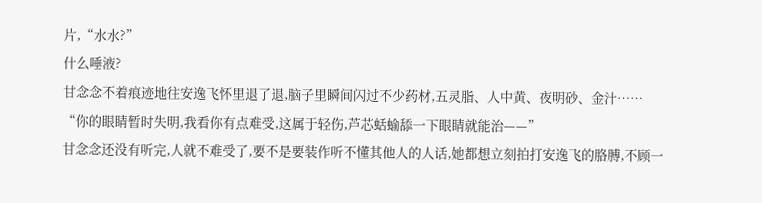片,“水水?”
什么唾液?
甘念念不着痕迹地往安逸飞怀里退了退,脑子里瞬间闪过不少药材,五灵脂、人中黄、夜明砂、金汁……
“你的眼睛暂时失明,我看你有点难受,这属于轻伤,芦芯蛞蝓舔一下眼睛就能治——”
甘念念还没有听完,人就不难受了,要不是要装作听不懂其他人的人话,她都想立刻拍打安逸飞的胳膊,不顾一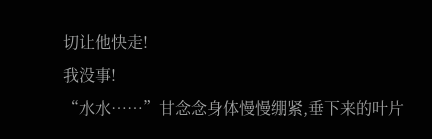切让他快走!
我没事!
“水水……”甘念念身体慢慢绷紧,垂下来的叶片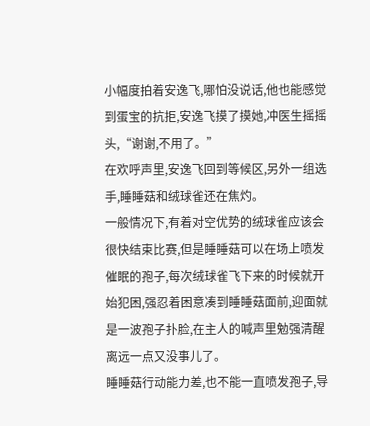小幅度拍着安逸飞,哪怕没说话,他也能感觉到蛋宝的抗拒,安逸飞摸了摸她,冲医生摇摇头,“谢谢,不用了。”
在欢呼声里,安逸飞回到等候区,另外一组选手,睡睡菇和绒球雀还在焦灼。
一般情况下,有着对空优势的绒球雀应该会很快结束比赛,但是睡睡菇可以在场上喷发催眠的孢子,每次绒球雀飞下来的时候就开始犯困,强忍着困意凑到睡睡菇面前,迎面就是一波孢子扑脸,在主人的喊声里勉强清醒离远一点又没事儿了。
睡睡菇行动能力差,也不能一直喷发孢子,导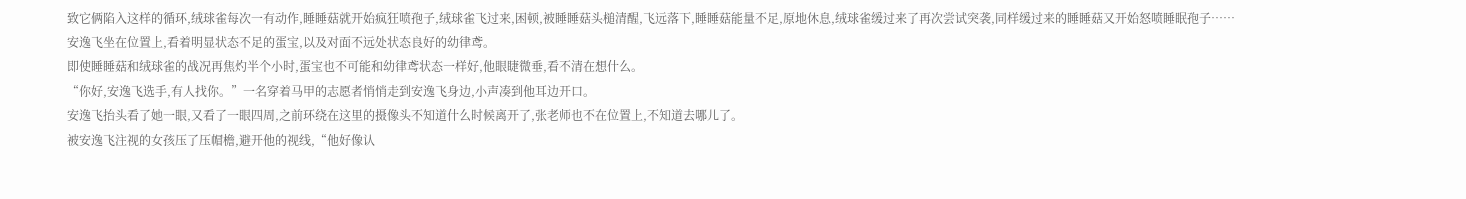致它俩陷入这样的循环,绒球雀每次一有动作,睡睡菇就开始疯狂喷孢子,绒球雀飞过来,困顿,被睡睡菇头槌清醒,飞远落下,睡睡菇能量不足,原地休息,绒球雀缓过来了再次尝试突袭,同样缓过来的睡睡菇又开始怒喷睡眠孢子……
安逸飞坐在位置上,看着明显状态不足的蛋宝,以及对面不远处状态良好的幼律鸢。
即使睡睡菇和绒球雀的战况再焦灼半个小时,蛋宝也不可能和幼律鸢状态一样好,他眼睫微垂,看不清在想什么。
“你好,安逸飞选手,有人找你。”一名穿着马甲的志愿者悄悄走到安逸飞身边,小声凑到他耳边开口。
安逸飞抬头看了她一眼,又看了一眼四周,之前环绕在这里的摄像头不知道什么时候离开了,张老师也不在位置上,不知道去哪儿了。
被安逸飞注视的女孩压了压帽檐,避开他的视线,“他好像认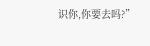识你,你要去吗?”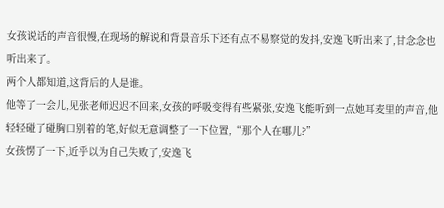女孩说话的声音很慢,在现场的解说和背景音乐下还有点不易察觉的发抖,安逸飞听出来了,甘念念也听出来了。
两个人都知道,这背后的人是谁。
他等了一会儿,见张老师迟迟不回来,女孩的呼吸变得有些紧张,安逸飞能听到一点她耳麦里的声音,他轻轻碰了碰胸口别着的笔,好似无意调整了一下位置,“那个人在哪儿?”
女孩愣了一下,近乎以为自己失败了,安逸飞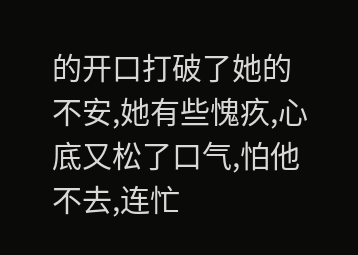的开口打破了她的不安,她有些愧疚,心底又松了口气,怕他不去,连忙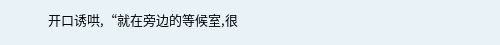开口诱哄,“就在旁边的等候室,很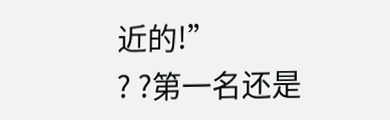近的!”
? ?第一名还是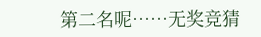第二名呢……无奖竞猜